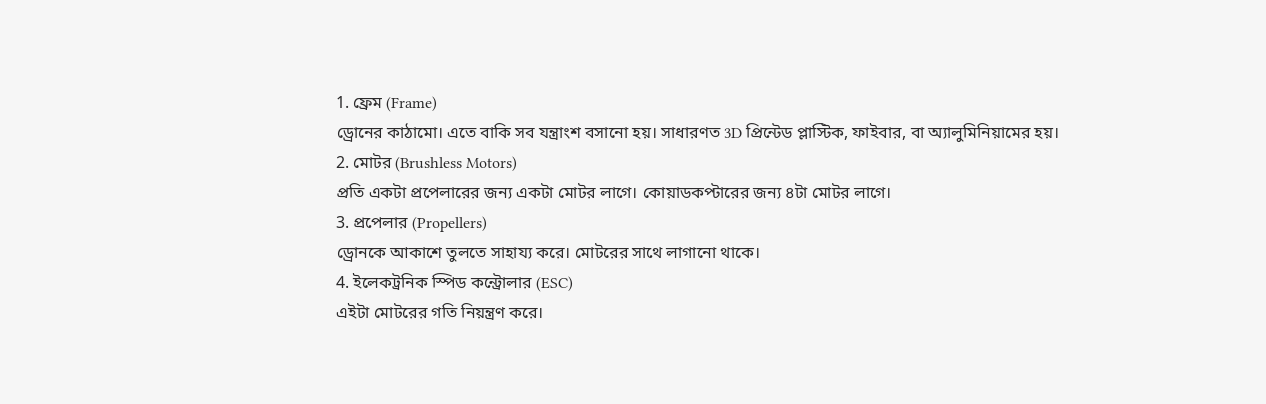1. ফ্রেম (Frame)
ড্রোনের কাঠামো। এতে বাকি সব যন্ত্রাংশ বসানো হয়। সাধারণত 3D প্রিন্টেড প্লাস্টিক, ফাইবার, বা অ্যালুমিনিয়ামের হয়।
2. মোটর (Brushless Motors)
প্রতি একটা প্রপেলারের জন্য একটা মোটর লাগে। কোয়াডকপ্টারের জন্য ৪টা মোটর লাগে।
3. প্রপেলার (Propellers)
ড্রোনকে আকাশে তুলতে সাহায্য করে। মোটরের সাথে লাগানো থাকে।
4. ইলেকট্রনিক স্পিড কন্ট্রোলার (ESC)
এইটা মোটরের গতি নিয়ন্ত্রণ করে।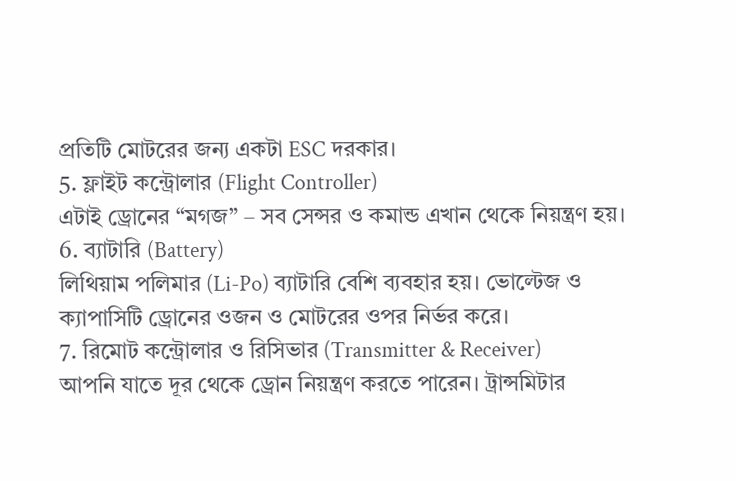প্রতিটি মোটরের জন্য একটা ESC দরকার।
5. ফ্লাইট কন্ট্রোলার (Flight Controller)
এটাই ড্রোনের “মগজ” – সব সেন্সর ও কমান্ড এখান থেকে নিয়ন্ত্রণ হয়।
6. ব্যাটারি (Battery)
লিথিয়াম পলিমার (Li-Po) ব্যাটারি বেশি ব্যবহার হয়। ভোল্টেজ ও ক্যাপাসিটি ড্রোনের ওজন ও মোটরের ওপর নির্ভর করে।
7. রিমোট কন্ট্রোলার ও রিসিভার (Transmitter & Receiver)
আপনি যাতে দূর থেকে ড্রোন নিয়ন্ত্রণ করতে পারেন। ট্রান্সমিটার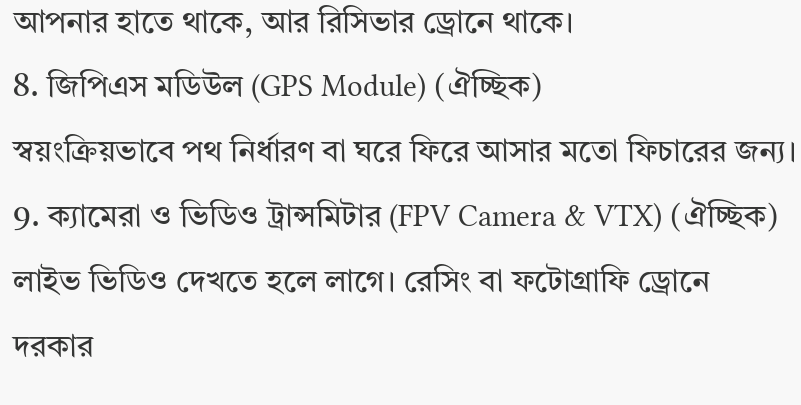আপনার হাতে থাকে, আর রিসিভার ড্রোনে থাকে।
8. জিপিএস মডিউল (GPS Module) (ঐচ্ছিক)
স্বয়ংক্রিয়ভাবে পথ নির্ধারণ বা ঘরে ফিরে আসার মতো ফিচারের জন্য।
9. ক্যামেরা ও ভিডিও ট্রান্সমিটার (FPV Camera & VTX) (ঐচ্ছিক)
লাইভ ভিডিও দেখতে হলে লাগে। রেসিং বা ফটোগ্রাফি ড্রোনে দরকার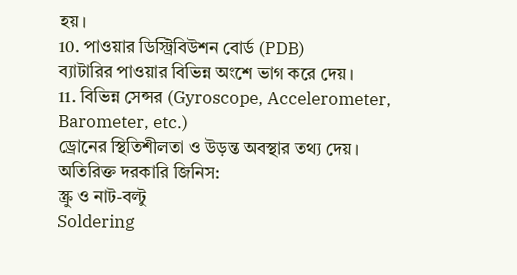হয়।
10. পাওয়ার ডিস্ট্রিবিউশন বোর্ড (PDB)
ব্যাটারির পাওয়ার বিভিন্ন অংশে ভাগ করে দেয়।
11. বিভিন্ন সেন্সর (Gyroscope, Accelerometer, Barometer, etc.)
ড্রোনের স্থিতিশীলতা ও উড়ন্ত অবস্থার তথ্য দেয়।
অতিরিক্ত দরকারি জিনিস:
স্ক্রু ও নাট-বল্টু
Soldering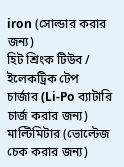iron (সোল্ডার করার জন্য)
হিট শ্রিংক টিউব / ইলেকট্রিক টেপ
চার্জার (Li-Po ব্যাটারি চার্জ করার জন্য)
মাল্টিমিটার (ভোল্টেজ চেক করার জন্য)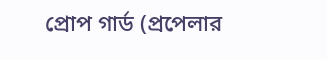প্রোপ গার্ড (প্রপেলার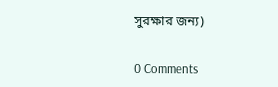সুরক্ষার জন্য)


0 Comments